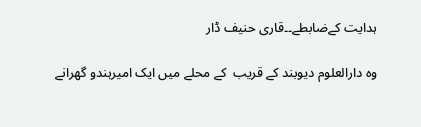ہدایت کےضابطے۔۔قاری حنیف ڈار

وہ دارالعلوم دیوبند کے قریب  کے محلے میں ایک امیرہندو گھرانے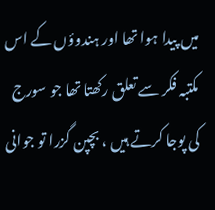میں پیدا ہوا تھا اور ہندوؤں کے اس مکتبہ فکر سے تعلق رکھتا تھا جو سورج کی پوجا کرتے ہیں ، بچپن گزرا تو جوانی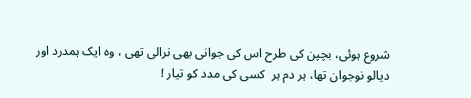شروع ہوئی، بچپن کی طرح اس کی جوانی بھی نرالی تھی ، وہ ایک ہمدرد اور دیالو نوجوان تھا، ہر دم ہر  کسی کی مدد کو تیار !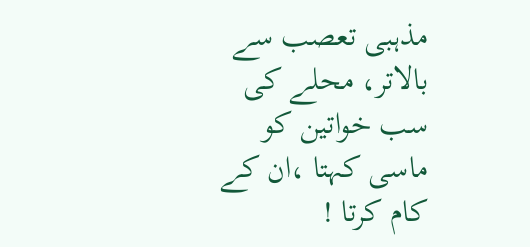مذہبی تعصب سے بالاتر، محلے کی سب خواتین کو ماسی کہتا ،ان کے کام کرتا !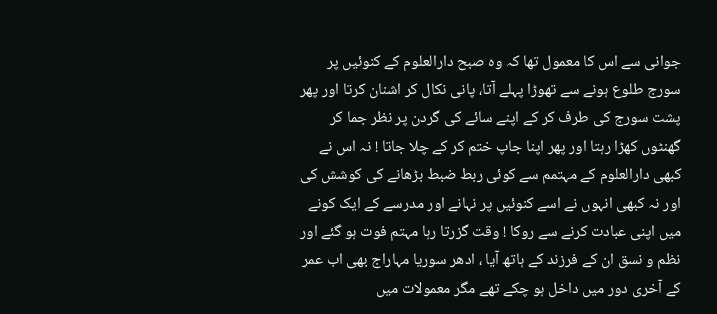جوانی سے اس کا معمول تھا کہ وہ صبح دارالعلوم کے کنوئیں پر سورج طلوع ہونے سے تھوڑا پہلے آتا، پانی نکال کر اشنان کرتا اور پھر پشت سورج کی طرف کر کے اپنے سائے کی گردن پر نظر جما کر گھنٹوں کھڑا رہتا اور پھر اپنا جاپ ختم کر کے چلا جاتا ! نہ اس نے کبھی دارالعلوم کے مہتمم سے کوئی ربط ضبط بڑھانے کی کوشش کی اور نہ کبھی انہوں نے اسے کنوئیں پر نہانے اور مدرسے کے ایک کونے میں اپنی عبادت کرنے سے روکا ! وقت گزرتا رہا مہتم فوت ہو گئے اور نظم و نسق ان کے فرزند کے ہاتھ آیا ، ادھر سوریا مہاراج بھی اب عمر کے آخری دور میں داخل ہو چکے تھے مگر معمولات میں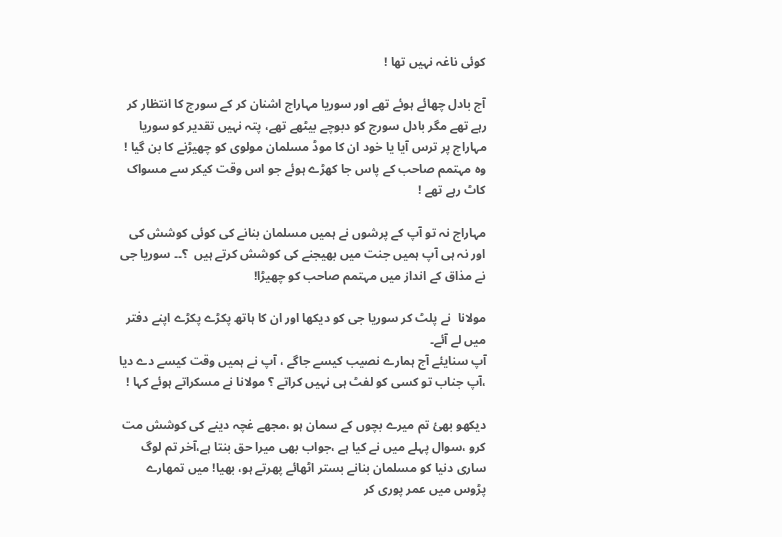کوئی ناغہ نہیں تھا !

آج بادل چھائے ہوئے تھے اور سوریا مہاراج اشنان کر کے سورج کا انتظار کر رہے تھے مگر بادل سورج کو دبوچے بیٹھے تھے، پتہ نہیں تقدیر کو سوریا مہاراج پر ترس آیا یا خود ان کا موڈ مسلمان مولوی کو چھیڑنے کا بن گیا ! وہ مہتمم صاحب کے پاس جا کھڑے ہوئے جو اس وقت کیکر سے مسواک کاٹ رہے تھے !

مہاراج نہ تو آپ کے پرشوں نے ہمیں مسلمان بنانے کی کوئی کوشش کی اور نہ ہی آپ ہمیں جنت میں بھیجنے کی کوشش کرتے ہیں  ؟۔۔ سوریا جی نے مذاق کے انداز میں مہتمم صاحب کو چھیڑا!

مولانا  نے پلٹ کر سوریا جی کو دیکھا اور ان کا ہاتھ پکڑے پکڑے اپنے دفتر میں لے آئے۔
آپ سنایئے آج ہمارے نصیب کیسے جاگے ، آپ نے ہمیں وقت کیسے دے دیا ،آپ جناب تو کسی کو لفٹ ہی نہیں کراتے ؟ مولانا نے مسکراتے ہوئے کہا !

دیکھو بھئ تم میرے بچوں کے سمان ہو ،مجھے غچہ دینے کی کوشش مت کرو ،سوال پہلے میں نے کیا ہے ،جواب بھی میرا حق بنتا ہے،آخر تم لوگ ساری دنیا کو مسلمان بنانے بستر اٹھائے پھرتے ہو، بھیا! میں تمھارے پڑوس میں عمر پوری کر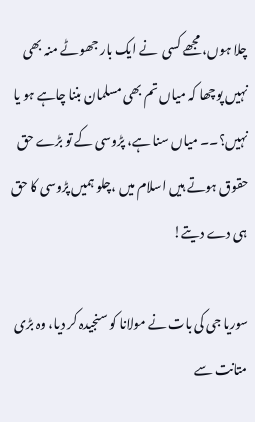چلا ہوں، مجھے کسی  نے ایک بار جھوٹے منہ بھی نہیں پوچھا کہ میاں تم بھی مسلمان بننا چاہے ہو یا نہیں؟۔۔ میاں سنا ہے، پڑوسی کے تو بڑے حق حقوق ہوتے ہیں اسلام میں ،چلو ہمیں پڑوسی کا حق ہی دے دیتے!

سوریا جی کی بات نے مولانا کو سنجیدہ کر دیا، وہ بڑی متانت سے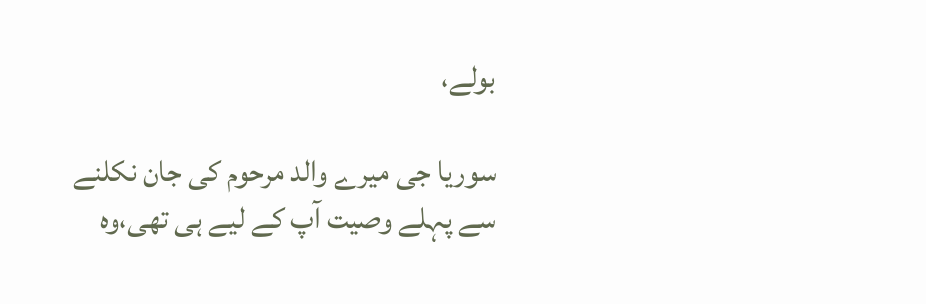بولے،

سوریا جی میرے والد مرحوم کی جان نکلنے سے پہلے وصیت آپ کے لیے ہی تھی،وہ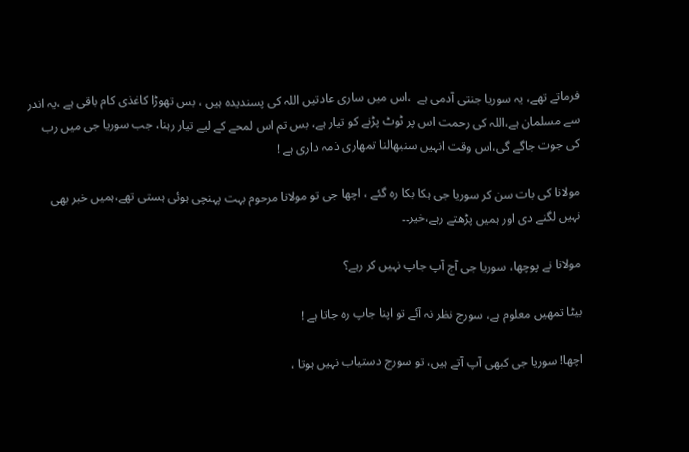فرماتے تھے، یہ سوریا جنتی آدمی ہے  ،اس میں ساری عادتیں اللہ کی پسندیدہ ہیں ، بس تھوڑا کاغذی کام باقی ہے ،یہ اندر سے مسلمان ہے،اللہ کی رحمت اس پر ٹوٹ پڑنے کو تیار ہے، بس تم اس لمحے کے لیے تیار رہنا، جب سوریا جی میں رب کی جوت جاگے گی،اس وقت انہیں سنبھالنا تمھاری ذمہ داری ہے !

مولانا کی بات سن کر سوریا جی ہکا بکا رہ گئے ، اچھا جی تو مولانا مرحوم بہت پہنچی ہوئی ہستی تھے،ہمیں خبر بھی نہیں لگنے دی اور ہمیں پڑھتے رہے،خیر۔۔

مولانا نے پوچھا، سوریا جی آج آپ جاپ نہیں کر رہے؟

بیٹا تمھیں معلوم ہے، سورج نظر نہ آئے تو اپنا جاپ رہ جاتا ہے !

اچھا! سوریا جی کبھی آپ آتے ہیں، تو سورج دستیاب نہیں ہوتا ،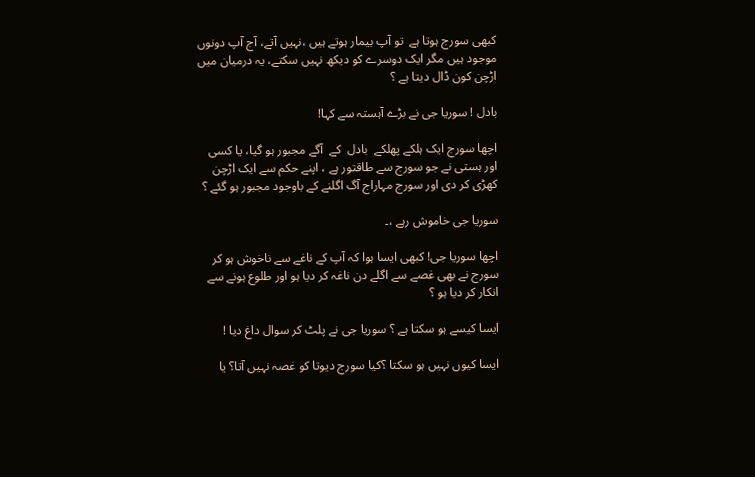کبھی سورج ہوتا ہے  تو آپ بیمار ہوتے ہیں ،نہیں آتے، آج آپ دونوں موجود ہیں مگر ایک دوسرے کو دیکھ نہیں سکتے، یہ درمیان میں اڑچن کون ڈال دیتا ہے ؟

بادل ! سوریا جی نے بڑے آہستہ سے کہا!

اچھا سورج ایک ہلکے پھلکے  بادل  کے  آگے مجبور ہو گیا، یا کسی اور ہستی نے جو سورج سے طاقتور ہے ، اپنے حکم سے ایک اڑچن کھڑی کر دی اور سورج مہاراج آگ اگلنے کے باوجود مجبور ہو گئے ؟

سوریا جی خاموش رہے ،۔

اچھا سوریا جی! کبھی ایسا ہوا کہ آپ کے ناغے سے ناخوش ہو کر سورج نے بھی غصے سے اگلے دن ناغہ کر دیا ہو اور طلوع ہونے سے انکار کر دیا ہو ؟

ایسا کیسے ہو سکتا ہے ؟ سوریا جی نے پلٹ کر سوال داغ دیا !

ایسا کیوں نہیں ہو سکتا ؟کیا سورج دیوتا کو غصہ نہیں آتا؟ یا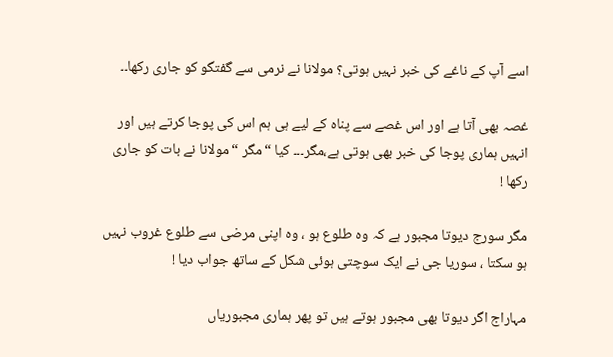اسے آپ کے ناغے کی خبر نہیں ہوتی؟ مولانا نے نرمی سے گفتگو کو جاری رکھا۔۔

غصہ بھی آتا ہے اور اس غصے سے پناہ کے لیے ہی ہم اس کی پوجا کرتے ہیں اور انہیں ہماری پوجا کی خبر بھی ہوتی ہے،مگر۔۔۔ کیا “مگر “مولانا نے بات کو جاری رکھا !

مگر سورج دیوتا مجبور ہے کہ وہ طلوع ہو ، وہ اپنی مرضی سے طلوع غروب نہیں ہو سکتا ، سوریا جی نے ایک سوچتی ہوئی شکل کے ساتھ جواب دیا !

مہاراج اگر دیوتا بھی مجبور ہوتے ہیں تو پھر ہماری مجبوریاں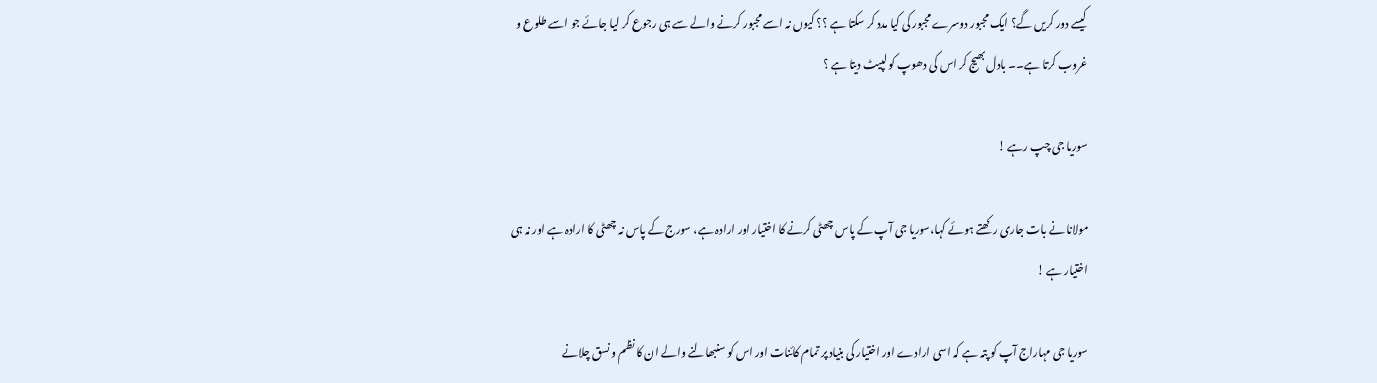کیسے دور کریں گے؟ ایک مجبور دوسرے مجبور کی کیا مدد کر سکتا ہے ؟؟ کیوں نہ اسے مجبور کرنے والے سے ہی رجوع کر لیا جائے جو اسے طلوع و غروب کرتا ہے۔۔ بادل بھیج کر اس کی دھوپ کو لپیٹ دیتا ہے ؟

سوریا جی چپ رہے !

مولانا نے بات جاری رکھتے ہوئے کہا،سوریا جی آپ کے پاس چھٹی کرنے کا اختیار اور ارادہ ہے، سورج کے پاس نہ چھٹی کا ارادہ ہے اور نہ ہی اختیار ہے !

سوریا جی مہاراج آپ کو پتہ ہے کہ اسی ارادے اور اختیار کی بنیاد پر تمام کائنات اور اس کو سنبھالنے والے ان کا نظم و نسق چلانے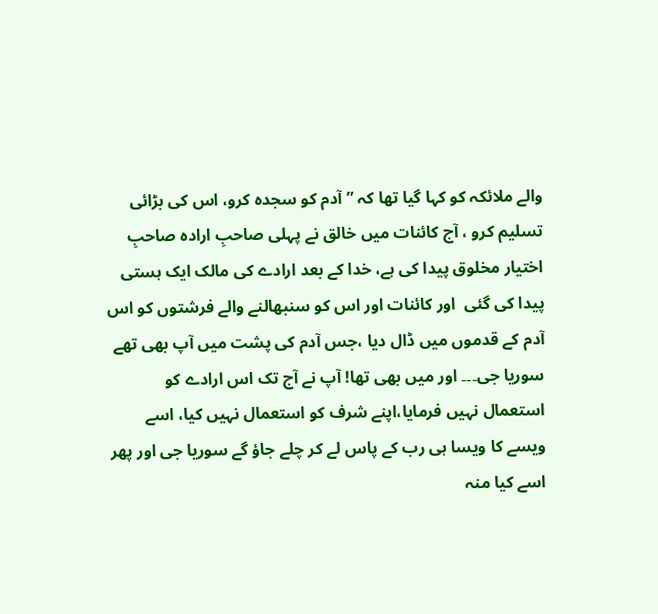والے ملائکہ کو کہا گیا تھا کہ ” آدم کو سجدہ کرو، اس کی بڑائی تسلیم کرو ، آج کائنات میں خالق نے پہلی صاحبِ ارادہ صاحبِ اختیار مخلوق پیدا کی ہے، خدا کے بعد ارادے کی مالک ایک ہستی پیدا کی گئی  اور کائنات اور اس کو سنبھالنے والے فرشتوں کو اس آدم کے قدموں میں ڈال دیا ،جس آدم کی پشت میں آپ بھی تھے سوریا جی۔۔۔ اور میں بھی تھا! آپ نے آج تک اس ارادے کو استعمال نہیں فرمایا،اپنے شرف کو استعمال نہیں کیا، اسے ویسے کا ویسا ہی رب کے پاس لے کر چلے جاؤ گے سوریا جی اور پھر اسے کیا منہ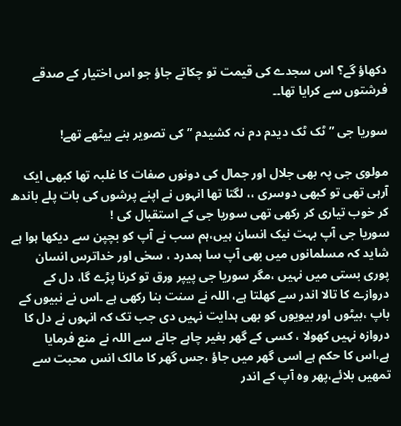دکھاؤ گے؟ اس سجدے کی قیمت تو چکاتے جاؤ جو اس اختیار کے صدقے فرشتوں سے کرایا تھا۔۔

سوریا جی ” ٹک ٹک دیدم دم نہ کشیدم ” کی تصویر بنے بیٹھے تھے!

مولوی جی پہ بھی جلال اور جمال کی دونوں صفات کا غلبہ تھا کبھی ایک آرہی تھی تو کبھی دوسری ،، لگتا تھا انہوں نے اپنے پرشوں کی بات پلے باندھ کر خوب تیاری کر رکھی تھی سوریا جی کے استقبال کی !
سوریا جی آپ بہت نیک انسان ہیں،ہم سب نے آپ کو بچپن سے دیکھا ہوا ہے شاید کہ مسلمانوں میں بھی آپ سا ہمدرد ، سخی اور خداترس انسان پوری بستی میں نہیں ،مگر سوریا جی پیپر ورق تو کرنا پڑے گا، دل کے دروازے کا تالا اندر سے کھلتا ہے، اللہ نے سنت بنا رکھی ہے ۔اس نے نبیوں کے باپ ،بیٹوں اور بیویوں کو بھی ہدایت نہیں دی جب تک کہ انہوں نے دل کا دروازہ نہیں کھولا ، کسی کے گھر بغیر چاہے جانے سے اللہ نے منع فرمایا ہے،اس کا حکم ہے اسی گھر میں جاؤ ،جس گھر کا مالک انس محبت سے تمھیں بلائے،پھر وہ آپ کے اندر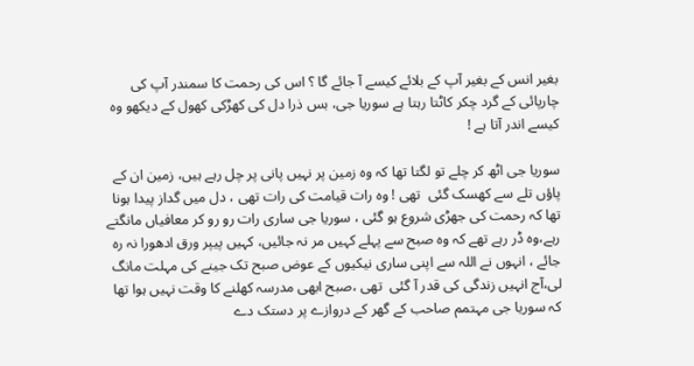بغیر انس کے بغیر آپ کے بلائے کیسے آ جائے گا ؟ اس کی رحمت کا سمندر آپ کی چارپائی کے گرد چکر کاٹتا رہتا ہے سوریا جی، بس ذرا دل کی کھڑکی کھول کے دیکھو وہ کیسے اندر آتا ہے !

سوریا جی اٹھ کر چلے تو لگتا تھا کہ وہ زمین پر نہیں پانی پر چل رہے ہیں، زمین ان کے پاؤں تلے سے کھسک گئی  تھی ! وہ رات قیامت کی رات تھی ، دل میں گداز پیدا ہونا تھا کہ رحمت کی جھڑی شروع ہو گئی ، سوریا جی ساری رات رو رو کر معافیاں مانگتے رہے،وہ ڈر رہے تھے کہ وہ صبح سے پہلے کہیں مر نہ جائیں، کہیں پیپر ورق ادھورا نہ رہ جائے ، انہوں نے اللہ سے اپنی ساری نیکیوں کے عوض صبح تک جینے کی مہلت مانگ لی،آج انہیں زندگی کی قدر آ گئی  تھی ،صبح ابھی مدرسہ کھلنے کا وقت نہیں ہوا تھا کہ سوریا جی مہتمم صاحب کے گھر کے دروازے پر دستک دے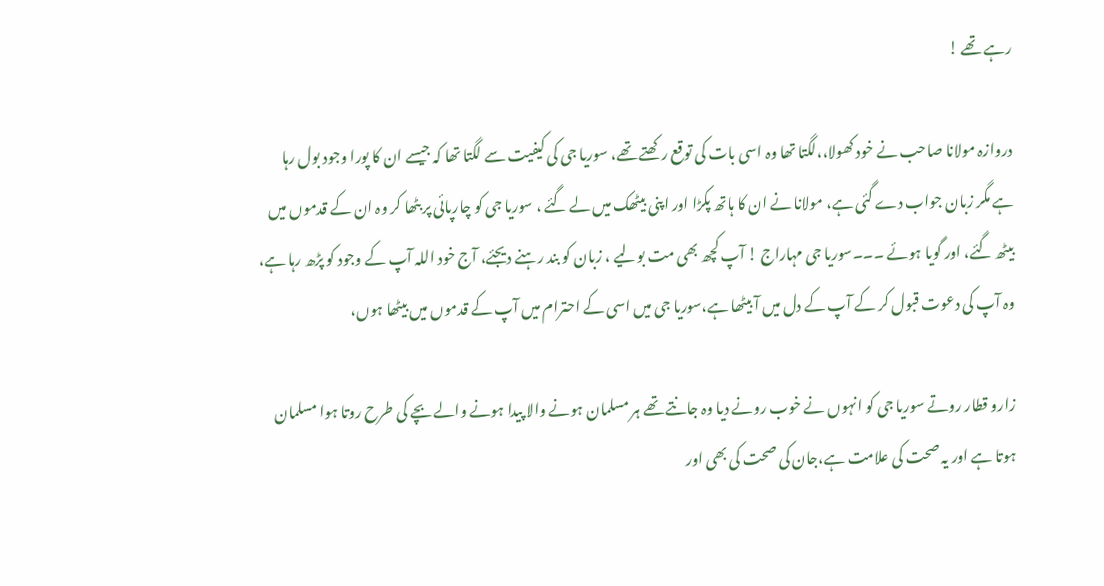رہے تھے !

دروازہ مولانا صاحب نے خود کھولا،،لگتا تھا وہ اسی بات کی توقع رکھتے تھے، سوریا جی کی کیفیت سے لگتا تھا کہ جیسے ان کا پورا وجود بول رہا ہے مگر زبان جواب دے گئی ہے، مولانا نے ان کا ہاتھ پکڑا اور اپنی بیٹھک میں لے گئے ، سوریا جی کو چارپائی پر بٹھا کر وہ ان کے قدموں میں بیٹھ گئے، اور گویا ہوئے ۔۔۔سوریا جی مہاراج ! آپ کچھ بھی مت بولیے ، زبان کو بند رہنے دیجئے، آج خود اللہ آپ کے وجود کو پڑھ رہا ہے، وہ آپ کی دعوت قبول کر کے آپ کے دل میں آ بیٹھا ہے،سوریا جی میں اسی کے احترام میں آپ کے قدموں میں بیٹھا ہوں،

زارو قطار روتے سوریا جی کو انہوں نے خوب رونے دیا وہ جانتے تھے ہر مسلمان ہونے والا پیدا ہونے والے بچے کی طرح روتا ہوا مسلمان ہوتا ہے اور یہ صحت کی علامت ہے،جان کی صحت کی بھی اور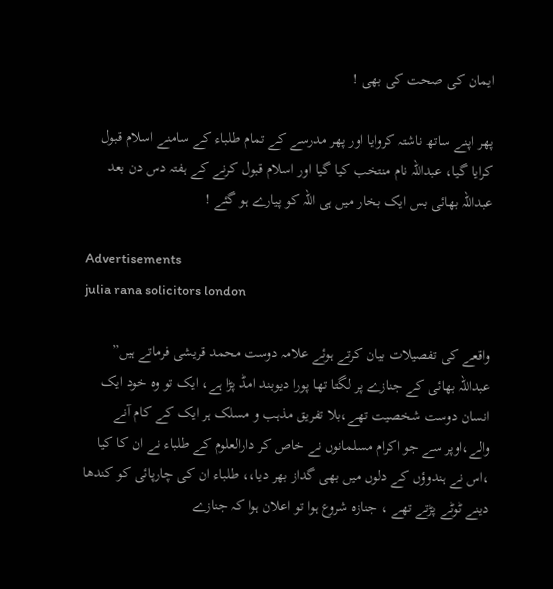ایمان کی صحت کی بھی !

پھر اپنے ساتھ ناشتہ کروایا اور پھر مدرسے کے تمام طلباء کے سامنے اسلام قبول کرایا گیا، عبداللہ نام منتخب کیا گیا اور اسلام قبول کرنے کے ہفتہ دس دن بعد عبداللہ بھائی بس ایک بخار میں ہی اللہ کو پیارے ہو گئے !

Advertisements
julia rana solicitors london

واقعے کی تفصیلات بیان کرتے ہوئے علامہ دوست محمد قریشی فرماتے ہیں” عبداللہ بھائی کے جنازے پر لگتا تھا پورا دیوبند امڈ پڑا ہے، ایک تو وہ خود ایک انسان دوست شخصیت تھے،بلا تفریق مذہب و مسلک ہر ایک کے کام آنے والے،اوپر سے جو اکرام مسلمانوں نے خاص کر دارالعلوم کے طلباء نے ان کا کیا ،اس نے ہندوؤں کے دلوں میں بھی گداز بھر دیا،، طلباء ان کی چارپائی کو کندھا دینے ٹوٹے پڑتے تھے ، جنازہ شروع ہوا تو اعلان ہوا کہ جنازے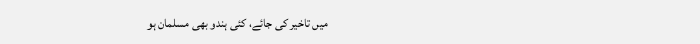میں تاخیر کی جائے، کئی ہندو بھی مسلمان ہو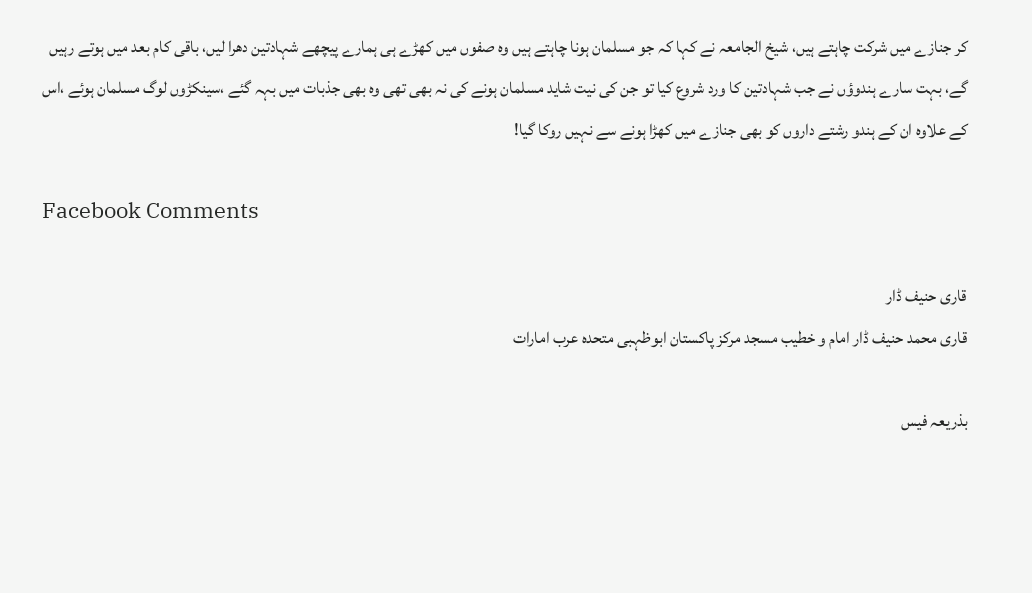کر جنازے میں شرکت چاہتے ہیں، شیخ الجامعہ نے کہا کہ جو مسلمان ہونا چاہتے ہیں وہ صفوں میں کھڑے ہی ہمارے پیچھے شہادتین دھرا لیں، باقی کام بعد میں ہوتے رہیں گے، بہت سارے ہندوؤں نے جب شہادتین کا ورد شروع کیا تو جن کی نیت شاید مسلمان ہونے کی نہ بھی تھی وہ بھی جذبات میں بہہ گئے ،سینکڑوں لوگ مسلمان ہوئے ،اس کے علاوہ ان کے ہندو رشتے داروں کو بھی جنازے میں کھڑا ہونے سے نہیں روکا گیا!

Facebook Comments

قاری حنیف ڈار
قاری محمد حنیف ڈار امام و خطیب مسجد مرکز پاکستان ابوظہبی متحدہ عرب امارات

بذریعہ فیس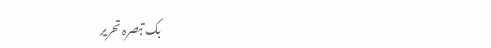بک تبصرہ تحریر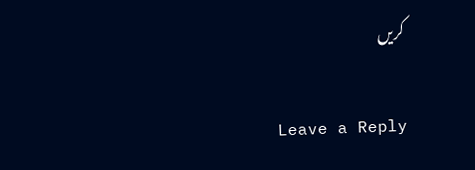کریں

Leave a Reply